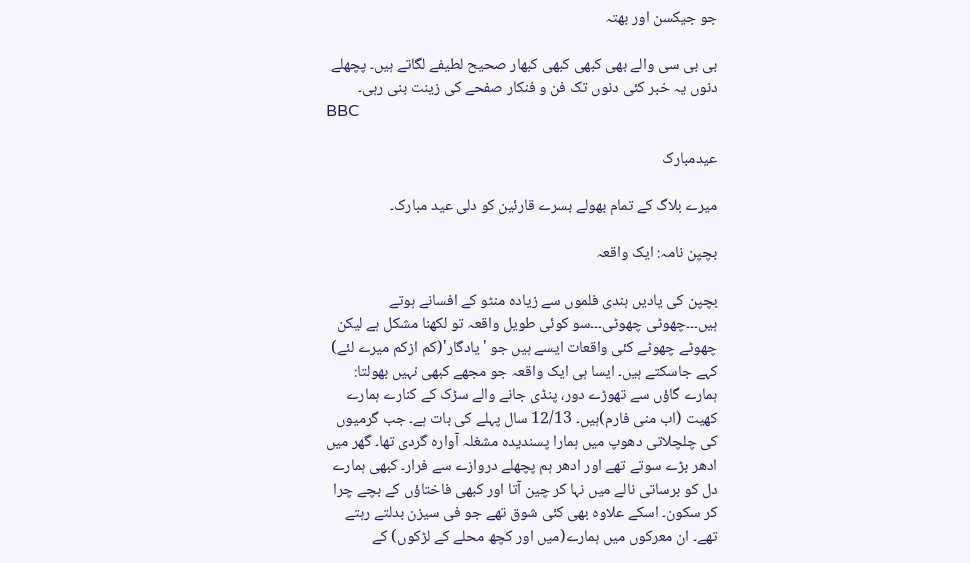جو جیکسن اور بھتہ

بی بی سی والے بھی کبھی کبھی کبھار صحیح لطیفے لگاتے ہیں۔ پچھلے دنوں یہ خبر کئی دنوں تک فن و فنکار صفحے کی زینت بنی رہی۔
BBC

عیدمبارک

میرے بلاگ کے تمام بھولے بسرے قارئین کو دلی عید مبارک۔

بچپن نامہ: ایک واقعہ

بچپن کی یادیں ہندی فلموں سے زیادہ منٹو کے افسانے ہوتے ہیں۔۔۔چھوٹی چھوٹی۔۔۔سو کوئی طویل واقعہ تو لکھنا مشکل ہے لیکن چھوٹے چھوٹے کئی واقعات ایسے ہیں جو 'یادگار'(کم ازکم میرے لئے) کہے جاسکتے ہیں۔ ایسا ہی ایک واقعہ جو مجھے کبھی نہیں بھولتا:
ہمارے گاؤں سے تھوڑے دور، پنڈی جانے والے سڑک کے کنارے ہمارے کھیت (اب منی فارم)ہیں۔ 12/13 سال پہلے کی بات ہے۔ جب گرمیوں کی چلچلاتی دھوپ میں ہمارا پسندیدہ مشغلہ آوارہ گردی تھا۔ گھر میں ادھر بڑے سوتے تھے اور ادھر ہم پچھلے دروازے سے فرار۔ کبھی ہمارے دل کو برساتی نالے ميں نہا کر چین آتا اور کبھی فاختاؤں کے بچے چرا کر سکون۔ اسکے علاوہ بھی کئی شوق تھے جو فی سیزن بدلتے رہتے تھے۔ ان معرکوں میں ہمارے(میں اور کچھ محلے کے لڑکوں) کے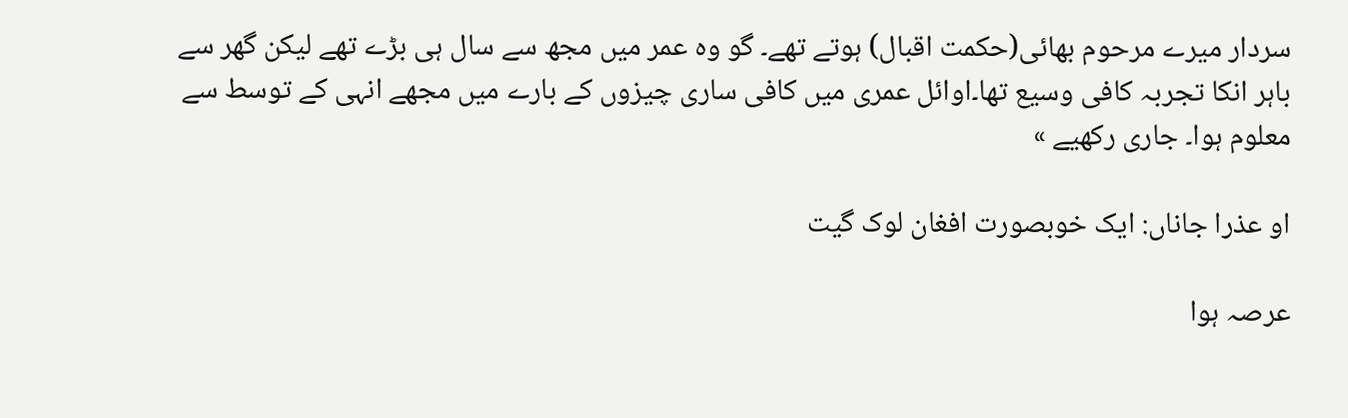سردار میرے مرحوم بھائی(حکمت اقبال) ہوتے تھے۔ گو وہ عمر میں مجھ سے سال ہی بڑے تھے لیکن گھر سے باہر انکا تجربہ کافی وسیع تھا۔اوائل عمری میں کافی ساری چیزوں کے بارے میں مجھے انہی کے توسط سے معلوم ہوا۔ جاری رکھيے »

او عذرا جاناں: ایک خوبصورت افغان لوک گیت

عرصہ ہوا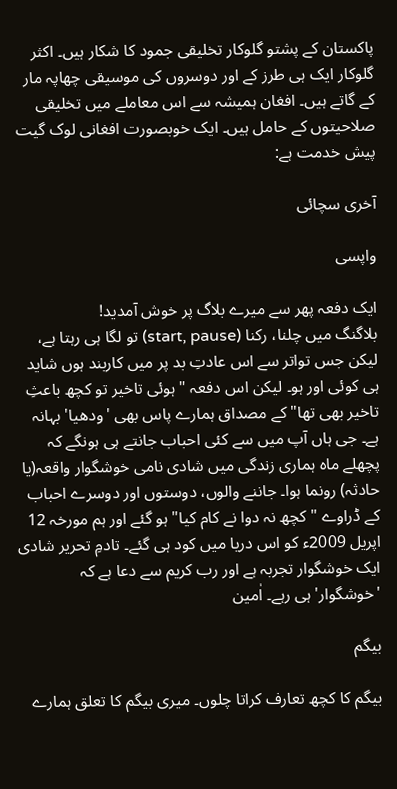پاکستان کے پشتو گلوکار تخلیقی جمود کا شکار ہیں۔ اکثر گلوکار ایک ہی طرز کے اور دوسروں کی موسیقی چھاپہ مار کے گاتے ہیں۔ افغان ہمیشہ سے اس معاملے میں تخلیقی صلاحیتوں کے حامل ہیں۔ ایک خوبصورت افغانی لوک گیت پیش خدمت ہے:

آخری سچائی

واپسی

ایک دفعہ پھر سے میرے بلاگ پر خوش آمدید!
بلاگنگ میں چلنا، رکنا (start, pause) تو لگا ہی رہتا ہے، لیکن جس تواتر سے اس عادتِ بد پر میں کاربند ہوں شاید ہی کوئی اور ہو۔ لیکن اس دفعہ "ہوئی تاخیر تو کچھ باعثِ تاخیر بھی تھا" کے مصداق ہمارے پاس بھی 'ودھیا' بہانہ ہے۔ جی ہاں آپ میں سے کئی احباب جانتے ہی ہونگے کہ پچھلے ماہ ہماری زندگی میں شادی نامی خوشگوار واقعہ(یا حادثہ) رونما ہوا۔ جاننے والوں، دوستوں اور دوسرے احباب کے ڈراوے "کچھ نہ دوا نے کام کیا" ہو گئے اور ہم مورخہ 12 اپریل 2009ء کو اس دریا میں کود ہی گئے۔ تادمِ تحریر شادی ایک خوشگوار تجربہ ہے اور رب کریم سے دعا ہے کہ 'خوشگوار' ہی رہے۔ اٰمین

بیگم

بیگم کا کچھ تعارف کراتا چلوں۔ میری بیگم کا تعلق ہمارے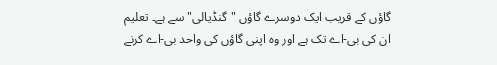گاؤں کے قریب ایک دوسرے گاؤں "گنڈیالی" سے ہے۔ تعلیم ان کی بی-اے تک ہے اور وہ اپنی گاؤں کی واحد بی-اے کرنے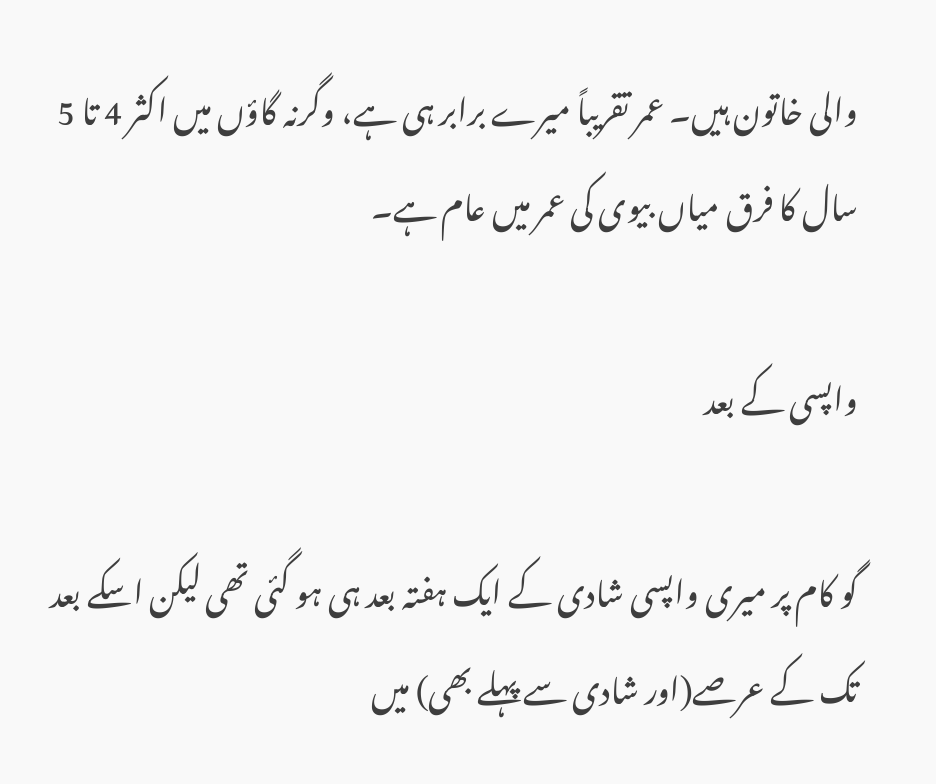والی خاتون ہیں۔ عمر تقریباً میرے برابر ہی ہے، وگرنہ گاؤں میں اکثر 4 تا 5 سال کا فرق میاں بیوی کی عمر میں عام ہے۔

واپسی کے بعد

گو کام پر میری واپسی شادی کے ایک ہفتہ بعد ہی ہو گئی تھی لیکن اسکے بعد تک کے عرصے(اور شادی سے پہلے بھی) میں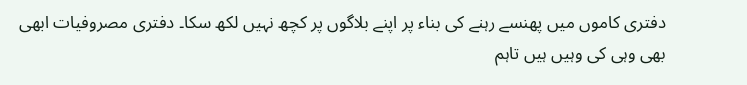دفتری کاموں میں پھنسے رہنے کی بناء پر اپنے بلاگوں پر کچھ نہیں لکھ سکا۔ دفتری مصروفیات ابھی بھی وہی کی وہیں ہیں تاہم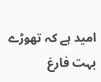امید ہے کہ تھوڑے بہت فارغ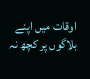اوقات میں اپنے بلاگوں پر کچھ نہ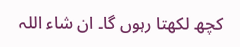کچھ لکھتا رہوں گا۔ ان شاء اللہ